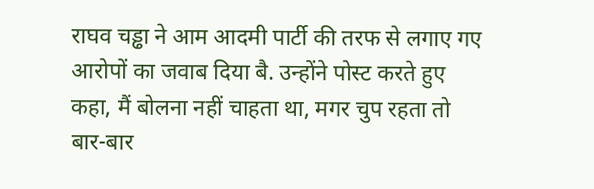राघव चड्ढा ने आम आदमी पार्टी की तरफ से लगाए गए आरोपों का जवाब दिया बै. उन्होंने पोस्ट करते हुए कहा, मैं बोलना नहीं चाहता था, मगर चुप रहता तो बार-बार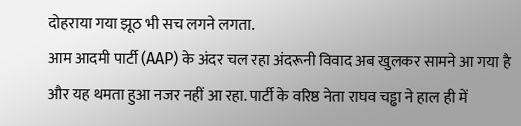दोहराया गया झूठ भी सच लगने लगता.
आम आदमी पार्टी (AAP) के अंदर चल रहा अंदरूनी विवाद अब खुलकर सामने आ गया है और यह थमता हुआ नजर नहीं आ रहा. पार्टी के वरिष्ठ नेता राघव चड्ढा ने हाल ही में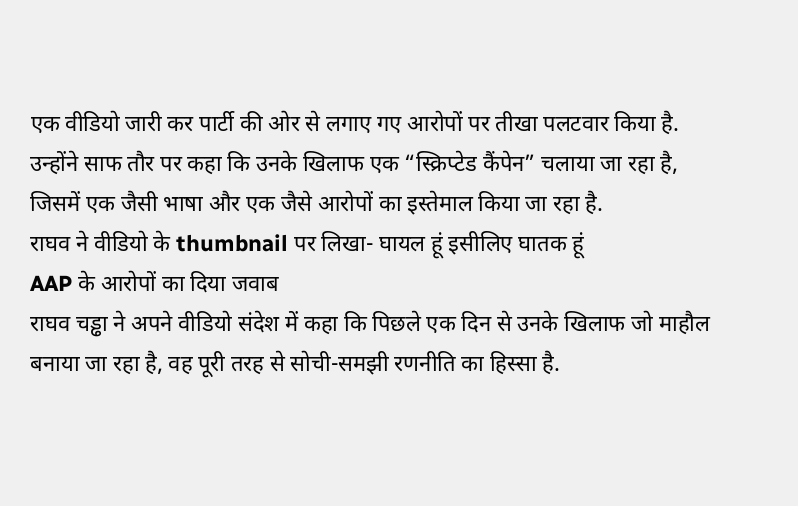एक वीडियो जारी कर पार्टी की ओर से लगाए गए आरोपों पर तीखा पलटवार किया है. उन्होंने साफ तौर पर कहा कि उनके खिलाफ एक “स्क्रिप्टेड कैंपेन” चलाया जा रहा है, जिसमें एक जैसी भाषा और एक जैसे आरोपों का इस्तेमाल किया जा रहा है.
राघव ने वीडियो के thumbnail पर लिखा- घायल हूं इसीलिए घातक हूं
AAP के आरोपों का दिया जवाब
राघव चड्ढा ने अपने वीडियो संदेश में कहा कि पिछले एक दिन से उनके खिलाफ जो माहौल बनाया जा रहा है, वह पूरी तरह से सोची-समझी रणनीति का हिस्सा है.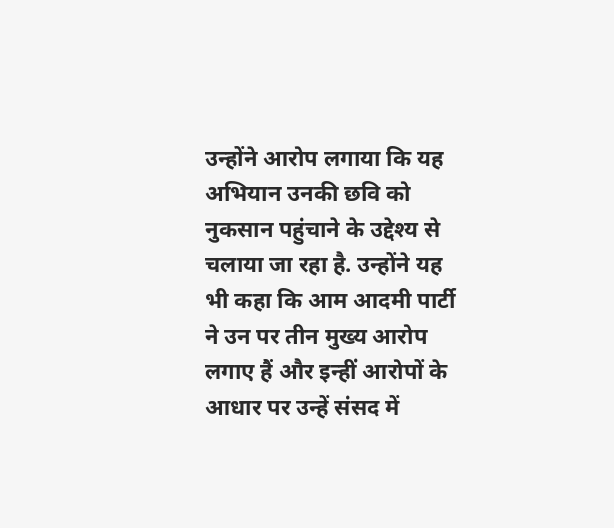उन्होंने आरोप लगाया कि यह अभियान उनकी छवि को नुकसान पहुंचाने के उद्देश्य से चलाया जा रहा है. उन्होंने यह भी कहा कि आम आदमी पार्टी ने उन पर तीन मुख्य आरोप लगाए हैं और इन्हीं आरोपों के आधार पर उन्हें संसद में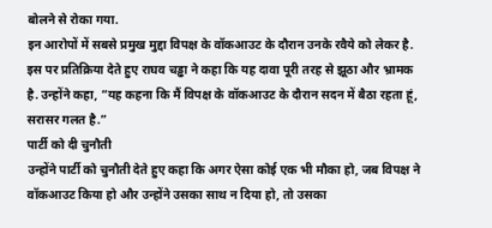बोलने से रोका गया.
इन आरोपों में सबसे प्रमुख मुद्दा विपक्ष के वॉकआउट के दौरान उनके रवैये को लेकर है. इस पर प्रतिक्रिया देते हुए राघव चड्ढा ने कहा कि यह दावा पूरी तरह से झूठा और भ्रामक है. उन्होंने कहा, “यह कहना कि मैं विपक्ष के वॉकआउट के दौरान सदन में बैठा रहता हूं, सरासर गलत है.”
पार्टी को दी चुनौती
उन्होंने पार्टी को चुनौती देते हुए कहा कि अगर ऐसा कोई एक भी मौका हो, जब विपक्ष ने वॉकआउट किया हो और उन्होंने उसका साथ न दिया हो, तो उसका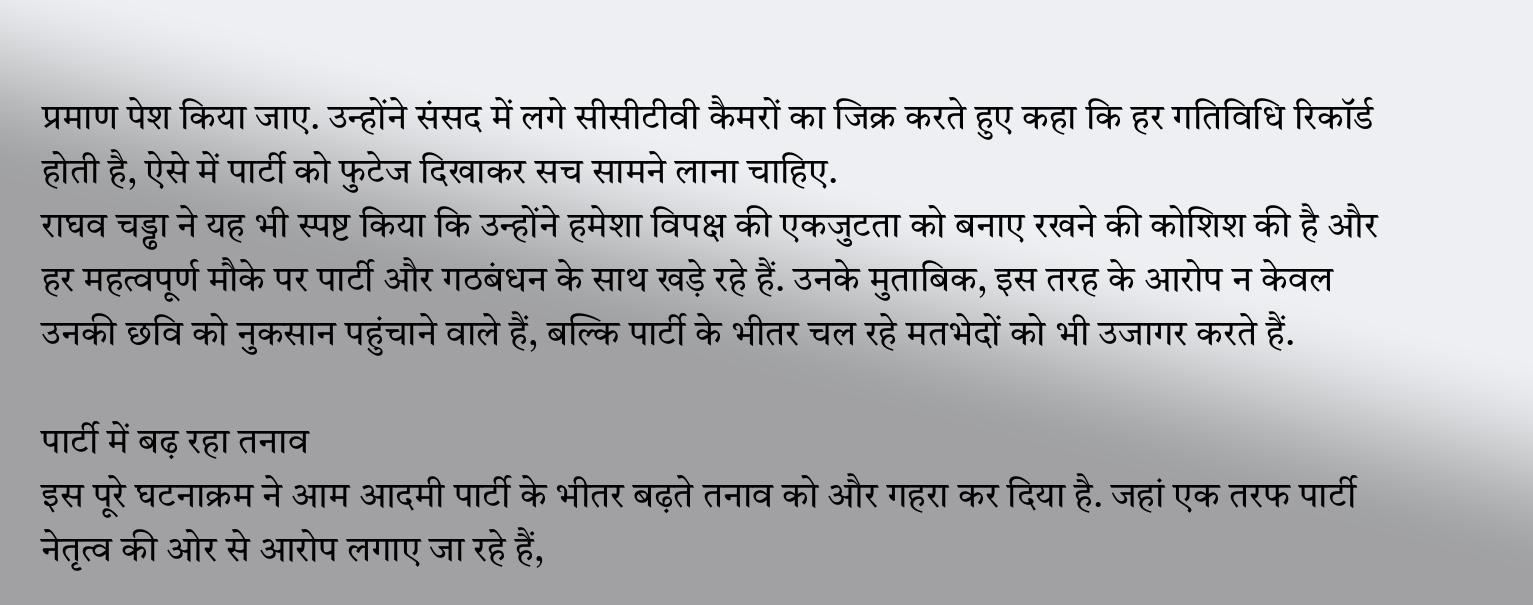प्रमाण पेश किया जाए. उन्होंने संसद में लगे सीसीटीवी कैमरों का जिक्र करते हुए कहा कि हर गतिविधि रिकॉर्ड होती है, ऐसे में पार्टी को फुटेज दिखाकर सच सामने लाना चाहिए.
राघव चड्ढा ने यह भी स्पष्ट किया कि उन्होंने हमेशा विपक्ष की एकजुटता को बनाए रखने की कोशिश की है और हर महत्वपूर्ण मौके पर पार्टी और गठबंधन के साथ खड़े रहे हैं. उनके मुताबिक, इस तरह के आरोप न केवल उनकी छवि को नुकसान पहुंचाने वाले हैं, बल्कि पार्टी के भीतर चल रहे मतभेदों को भी उजागर करते हैं.

पार्टी में बढ़ रहा तनाव
इस पूरे घटनाक्रम ने आम आदमी पार्टी के भीतर बढ़ते तनाव को और गहरा कर दिया है. जहां एक तरफ पार्टी नेतृत्व की ओर से आरोप लगाए जा रहे हैं,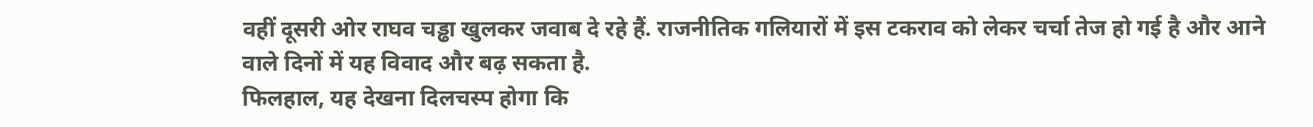वहीं दूसरी ओर राघव चड्ढा खुलकर जवाब दे रहे हैं. राजनीतिक गलियारों में इस टकराव को लेकर चर्चा तेज हो गई है और आने वाले दिनों में यह विवाद और बढ़ सकता है.
फिलहाल, यह देखना दिलचस्प होगा कि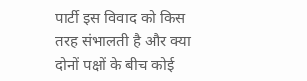पार्टी इस विवाद को किस तरह संभालती है और क्या दोनों पक्षों के बीच कोई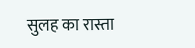सुलह का रास्ता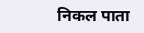निकल पाता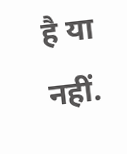है या नहीं.